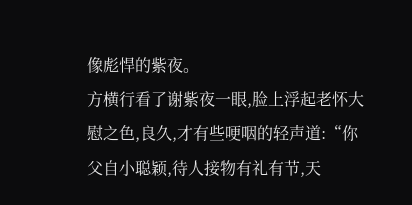像彪悍的紫夜。
方横行看了谢紫夜一眼,脸上浮起老怀大慰之色,良久,才有些哽咽的轻声道:“你父自小聪颖,待人接物有礼有节,天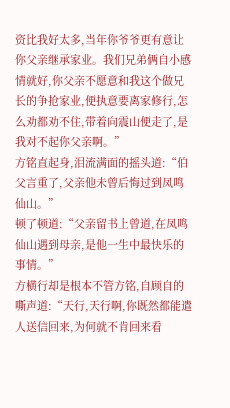资比我好太多,当年你爷爷更有意让你父亲继承家业。我们兄弟俩自小感情就好,你父亲不愿意和我这个做兄长的争抢家业,便执意要离家修行,怎么劝都劝不住,带着向震山便走了,是我对不起你父亲啊。”
方铭直起身,泪流满面的摇头道:“伯父言重了,父亲他未曾后悔过到凤鸣仙山。”
顿了顿道:“父亲留书上曾道,在凤鸣仙山遇到母亲,是他一生中最快乐的事情。”
方横行却是根本不管方铭,自顾自的嘶声道:“天行,天行啊,你既然都能遣人送信回来,为何就不肯回来看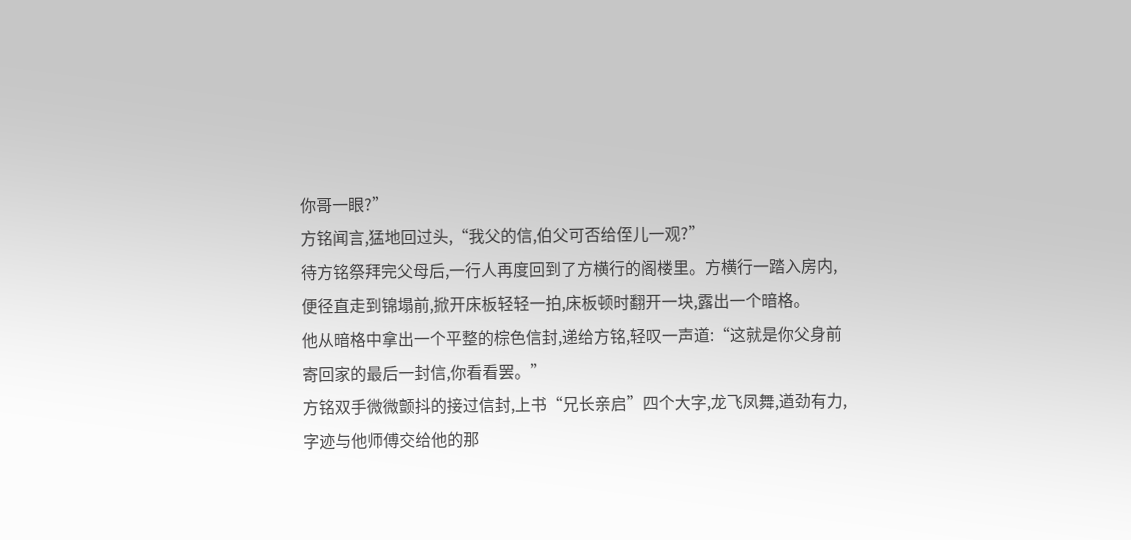你哥一眼?”
方铭闻言,猛地回过头,“我父的信,伯父可否给侄儿一观?”
待方铭祭拜完父母后,一行人再度回到了方横行的阁楼里。方横行一踏入房内,便径直走到锦塌前,掀开床板轻轻一拍,床板顿时翻开一块,露出一个暗格。
他从暗格中拿出一个平整的棕色信封,递给方铭,轻叹一声道:“这就是你父身前寄回家的最后一封信,你看看罢。”
方铭双手微微颤抖的接过信封,上书“兄长亲启”四个大字,龙飞凤舞,遒劲有力,字迹与他师傅交给他的那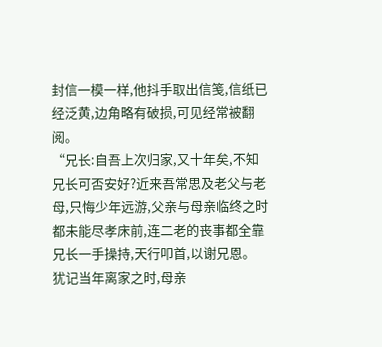封信一模一样,他抖手取出信笺,信纸已经泛黄,边角略有破损,可见经常被翻阅。
“兄长:自吾上次归家,又十年矣,不知兄长可否安好?近来吾常思及老父与老母,只悔少年远游,父亲与母亲临终之时都未能尽孝床前,连二老的丧事都全靠兄长一手操持,天行叩首,以谢兄恩。
犹记当年离家之时,母亲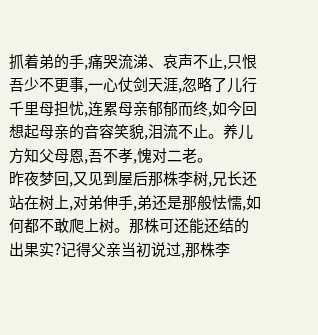抓着弟的手,痛哭流涕、哀声不止,只恨吾少不更事,一心仗剑天涯,忽略了儿行千里母担忧,连累母亲郁郁而终,如今回想起母亲的音容笑貌,泪流不止。养儿方知父母恩,吾不孝,愧对二老。
昨夜梦回,又见到屋后那株李树,兄长还站在树上,对弟伸手,弟还是那般怯懦,如何都不敢爬上树。那株可还能还结的出果实?记得父亲当初说过,那株李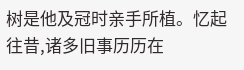树是他及冠时亲手所植。忆起往昔,诸多旧事历历在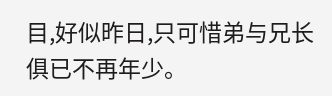目,好似昨日,只可惜弟与兄长俱已不再年少。